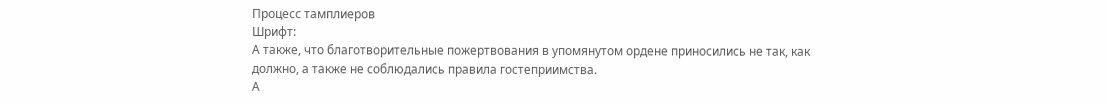Процесс тамплиеров
Шрифт:
А также, что благотворительные пожертвования в упомянутом ордене приносились не так, как должно, а также не соблюдались правила гостеприимства.
А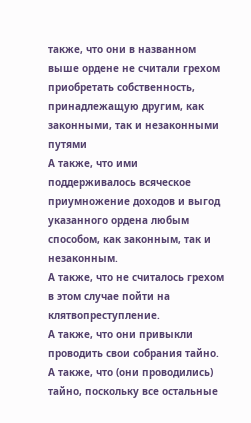также, что они в названном выше ордене не считали грехом приобретать собственность, принадлежащую другим, как законными, так и незаконными путями
А также, что ими поддерживалось всяческое приумножение доходов и выгод указанного ордена любым способом, как законным, так и незаконным.
А также, что не считалось грехом в этом случае пойти на клятвопреступление.
А также, что они привыкли проводить свои собрания тайно.
А также, что (они проводились) тайно, поскольку все остальные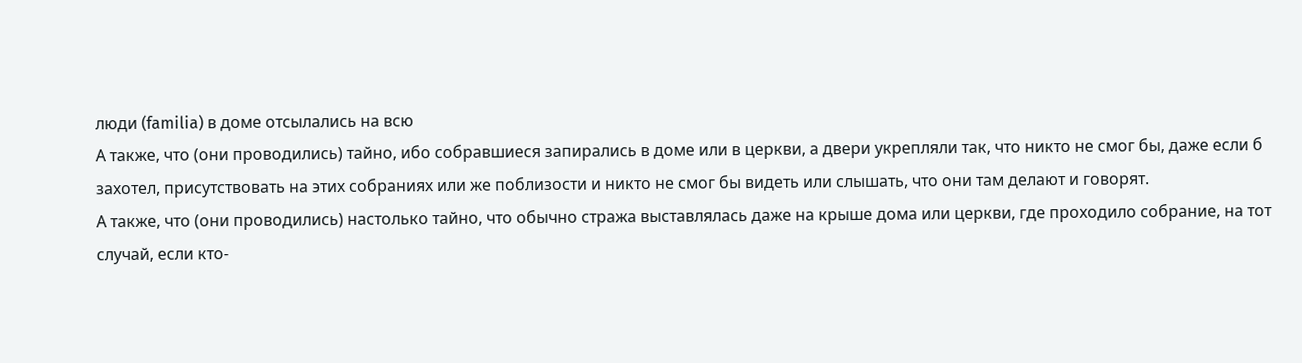люди (familia) в доме отсылались на всю
А также, что (они проводились) тайно, ибо собравшиеся запирались в доме или в церкви, а двери укрепляли так, что никто не смог бы, даже если б захотел, присутствовать на этих собраниях или же поблизости и никто не смог бы видеть или слышать, что они там делают и говорят.
А также, что (они проводились) настолько тайно, что обычно стража выставлялась даже на крыше дома или церкви, где проходило собрание, на тот случай, если кто-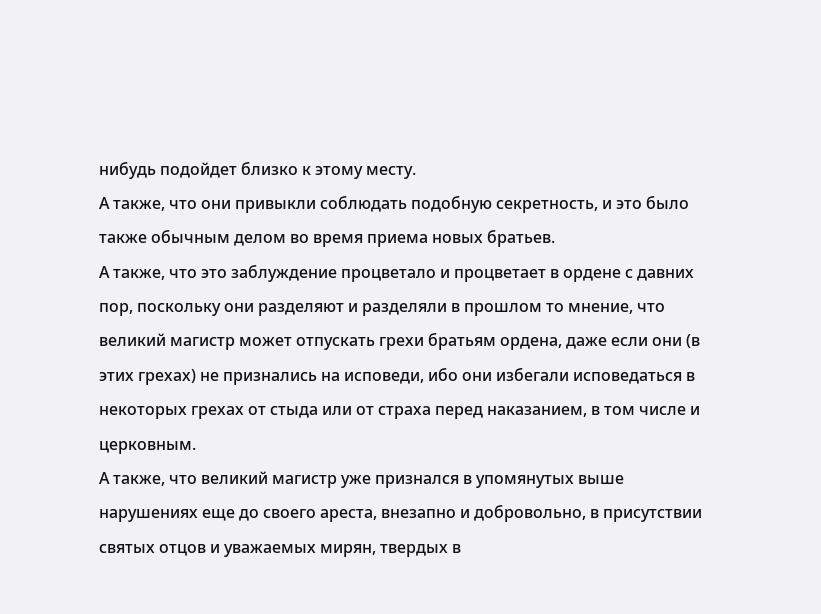нибудь подойдет близко к этому месту.
А также, что они привыкли соблюдать подобную секретность, и это было также обычным делом во время приема новых братьев.
А также, что это заблуждение процветало и процветает в ордене с давних пор, поскольку они разделяют и разделяли в прошлом то мнение, что великий магистр может отпускать грехи братьям ордена, даже если они (в этих грехах) не признались на исповеди, ибо они избегали исповедаться в некоторых грехах от стыда или от страха перед наказанием, в том числе и церковным.
А также, что великий магистр уже признался в упомянутых выше нарушениях еще до своего ареста, внезапно и добровольно, в присутствии святых отцов и уважаемых мирян, твердых в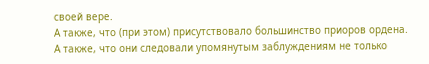своей вере.
А также, что (при этом) присутствовало большинство приоров ордена.
А также, что они следовали упомянутым заблуждениям не только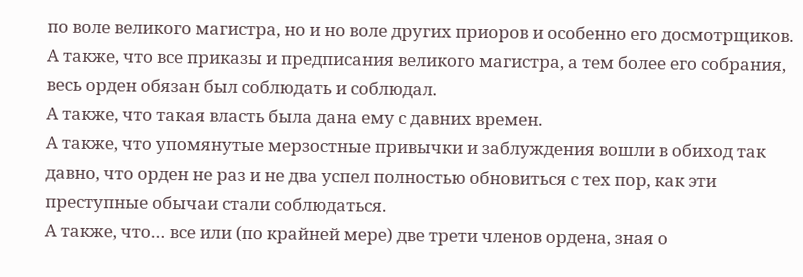по воле великого магистра, но и но воле других приоров и особенно его досмотрщиков.
А также, что все приказы и предписания великого магистра, а тем более его собрания, весь орден обязан был соблюдать и соблюдал.
А также, что такая власть была дана ему с давних времен.
А также, что упомянутые мерзостные привычки и заблуждения вошли в обиход так давно, что орден не раз и не два успел полностью обновиться с тех пор, как эти преступные обычаи стали соблюдаться.
А также, что… все или (по крайней мере) две трети членов ордена, зная о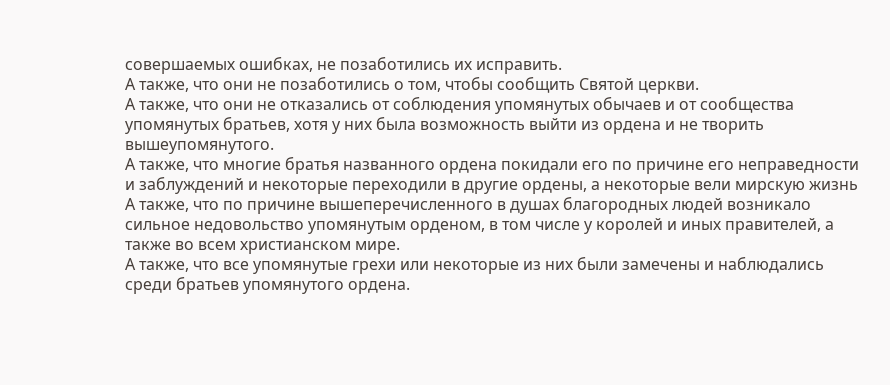совершаемых ошибках, не позаботились их исправить.
А также, что они не позаботились о том, чтобы сообщить Святой церкви.
А также, что они не отказались от соблюдения упомянутых обычаев и от сообщества упомянутых братьев, хотя у них была возможность выйти из ордена и не творить вышеупомянутого.
А также, что многие братья названного ордена покидали его по причине его неправедности и заблуждений и некоторые переходили в другие ордены, а некоторые вели мирскую жизнь
А также, что по причине вышеперечисленного в душах благородных людей возникало сильное недовольство упомянутым орденом, в том числе у королей и иных правителей, а также во всем христианском мире.
А также, что все упомянутые грехи или некоторые из них были замечены и наблюдались среди братьев упомянутого ордена.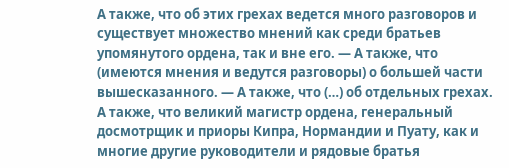А также, что об этих грехах ведется много разговоров и существует множество мнений как среди братьев упомянутого ордена, так и вне его. — А также, что (имеются мнения и ведутся разговоры) о большей части вышесказанного. — А также, что (…) об отдельных грехах.
А также, что великий магистр ордена, генеральный досмотрщик и приоры Кипра, Нормандии и Пуату, как и многие другие руководители и рядовые братья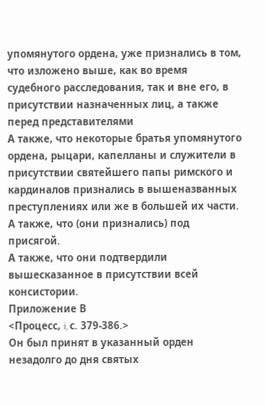упомянутого ордена, уже признались в том, что изложено выше, как во время судебного расследования, так и вне его, в присутствии назначенных лиц, а также перед представителями
А также, что некоторые братья упомянутого ордена, рыцари, капелланы и служители в присутствии святейшего папы римского и кардиналов признались в вышеназванных преступлениях или же в большей их части.
А также, что (они признались) под присягой.
А также, что они подтвердили вышесказанное в присутствии всей консистории.
Приложение В
<Процесс, i, с. 379-386.>
Он был принят в указанный орден незадолго до дня святых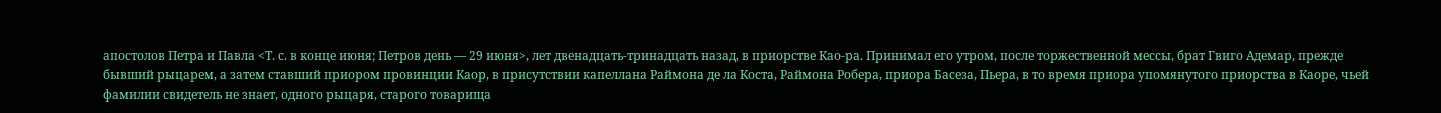апостолов Петра и Павла <Т. с. в конце июня; Петров день — 29 июня>, лет двенадцать-тринадцать назад, в приорстве Као-ра. Принимал его утром, после торжественной мессы, брат Гвиго Адемар, прежде бывший рыцарем, а затем ставший приором провинции Каор, в присутствии капеллана Раймона де ла Коста, Раймона Робера, приора Басеза, Пьера, в то время приора упомянутого приорства в Каоре, чьей фамилии свидетель не знает, одного рыцаря, старого товарища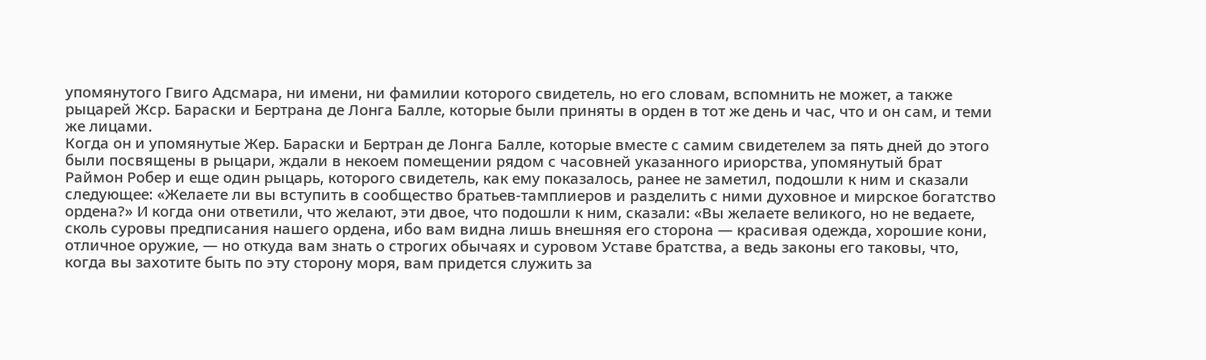упомянутого Гвиго Адсмара, ни имени, ни фамилии которого свидетель, но его словам, вспомнить не может, а также рыцарей Жср. Бараски и Бертрана де Лонга Балле, которые были приняты в орден в тот же день и час, что и он сам, и теми же лицами.
Когда он и упомянутые Жер. Бараски и Бертран де Лонга Балле, которые вместе с самим свидетелем за пять дней до этого были посвящены в рыцари, ждали в некоем помещении рядом с часовней указанного ириорства, упомянутый брат Раймон Робер и еще один рыцарь, которого свидетель, как ему показалось, ранее не заметил, подошли к ним и сказали следующее: «Желаете ли вы вступить в сообщество братьев-тамплиеров и разделить с ними духовное и мирское богатство ордена?» И когда они ответили, что желают, эти двое, что подошли к ним, сказали: «Вы желаете великого, но не ведаете, сколь суровы предписания нашего ордена, ибо вам видна лишь внешняя его сторона — красивая одежда, хорошие кони, отличное оружие, — но откуда вам знать о строгих обычаях и суровом Уставе братства, а ведь законы его таковы, что, когда вы захотите быть по эту сторону моря, вам придется служить за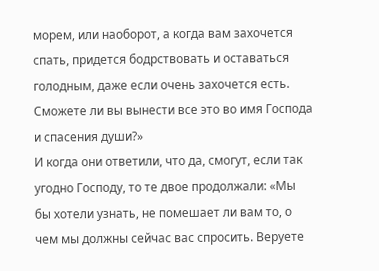морем, или наоборот, а когда вам захочется спать, придется бодрствовать и оставаться голодным, даже если очень захочется есть. Сможете ли вы вынести все это во имя Господа и спасения души?»
И когда они ответили, что да, смогут, если так угодно Господу, то те двое продолжали: «Мы бы хотели узнать, не помешает ли вам то, о чем мы должны сейчас вас спросить. Веруете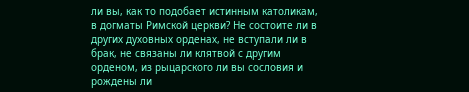ли вы, как то подобает истинным католикам, в догматы Римской церкви? Не состоите ли в других духовных орденах, не вступали ли в брак, не связаны ли клятвой с другим орденом, из рыцарского ли вы сословия и рождены ли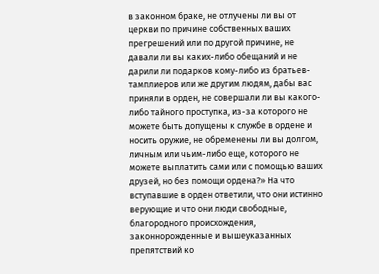в законном браке, не отлучены ли вы от церкви по причине собственных ваших прегрешений или по другой причине, не давали ли вы каких-либо обещаний и не дарили ли подарков кому-либо из братьев-тамплиеров или же другим людям, дабы вас приняли в орден, не совершали ли вы какого-либо тайного проступка, из-за которого не можете быть допущены к службе в ордене и носить оружие, не обременены ли вы долгом, личным или чьим-либо еще, которого не можете выплатить сами или с помощью ваших друзей, но без помощи ордена?» На что вступавшие в орден ответили, что они истинно верующие и что они люди свободные, благородного происхождения, законнорожденные и вышеуказанных препятствий ко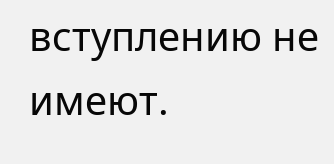вступлению не имеют.